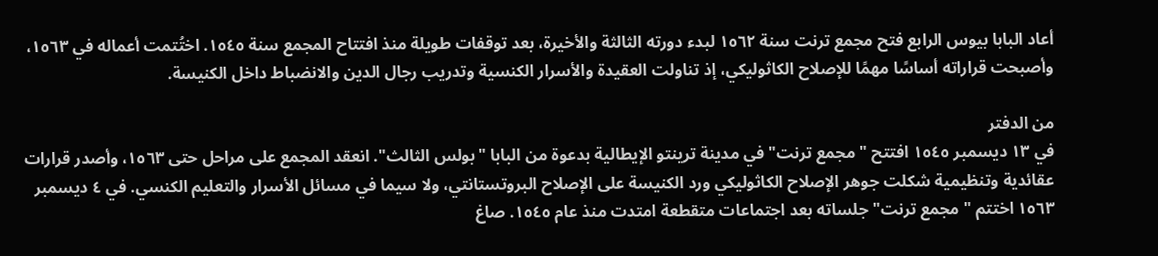أعاد البابا بيوس الرابع فتح مجمع ترنت سنة ١٥٦٢ لبدء دورته الثالثة والأخيرة، بعد توقفات طويلة منذ افتتاح المجمع سنة ١٥٤٥. اختُتمت أعماله في ١٥٦٣، وأصبحت قراراته أساسًا مهمًا للإصلاح الكاثوليكي، إذ تناولت العقيدة والأسرار الكنسية وتدريب رجال الدين والانضباط داخل الكنيسة.

من الدفتر
في ١٣ ديسمبر ١٥٤٥ افتتح "مجمع ترنت" في مدينة ترينتو الإيطالية بدعوة من البابا "بولس الثالث". انعقد المجمع على مراحل حتى ١٥٦٣، وأصدر قرارات عقائدية وتنظيمية شكلت جوهر الإصلاح الكاثوليكي ورد الكنيسة على الإصلاح البروتستانتي، ولا سيما في مسائل الأسرار والتعليم الكنسي. في ٤ ديسمبر ١٥٦٣ اختتم "مجمع ترنت" جلساته بعد اجتماعات متقطعة امتدت منذ عام ١٥٤٥. صاغ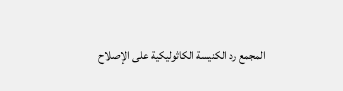المجمع رد الكنيسة الكاثوليكية على الإصلاح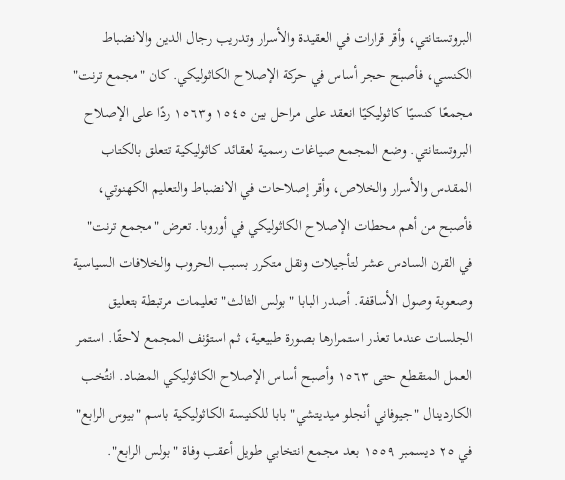البروتستانتي، وأقر قرارات في العقيدة والأسرار وتدريب رجال الدين والانضباط الكنسي، فأصبح حجر أساس في حركة الإصلاح الكاثوليكي. كان "مجمع ترنت" مجمعًا كنسيًا كاثوليكيًا انعقد على مراحل بين ١٥٤٥ و١٥٦٣ ردًا على الإصلاح البروتستانتي. وضع المجمع صياغات رسمية لعقائد كاثوليكية تتعلق بالكتاب المقدس والأسرار والخلاص، وأقر إصلاحات في الانضباط والتعليم الكهنوتي، فأصبح من أهم محطات الإصلاح الكاثوليكي في أوروبا. تعرض "مجمع ترنت" في القرن السادس عشر لتأجيلات ونقل متكرر بسبب الحروب والخلافات السياسية وصعوبة وصول الأساقفة. أصدر البابا "بولس الثالث" تعليمات مرتبطة بتعليق الجلسات عندما تعذر استمرارها بصورة طبيعية، ثم استؤنف المجمع لاحقًا. استمر العمل المتقطع حتى ١٥٦٣ وأصبح أساس الإصلاح الكاثوليكي المضاد. انتُخب الكاردينال "جيوفاني أنجلو ميديتشي" بابا للكنيسة الكاثوليكية باسم "بيوس الرابع" في ٢٥ ديسمبر ١٥٥٩ بعد مجمع انتخابي طويل أعقب وفاة "بولس الرابع".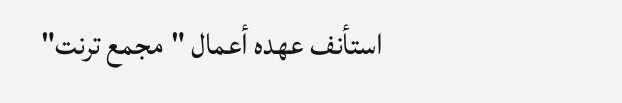استأنف عهده أعمال "مجمع ترنت"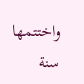واختتمها سنة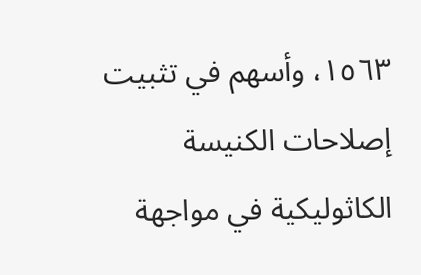١٥٦٣، وأسهم في تثبيت إصلاحات الكنيسة الكاثوليكية في مواجهة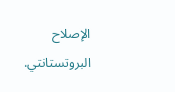الإصلاح البروتستانتي.